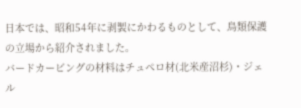日本では、昭和54年に剥製にかわるものとして、鳥類保護の立場から紹介されました。
バードカービングの材料はチュペロ材(北米産沼杉)・ジェル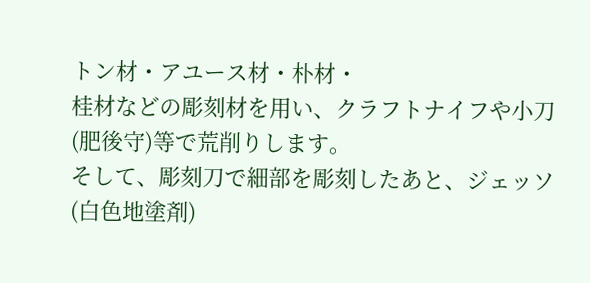トン材・アユース材・朴材・
桂材などの彫刻材を用い、クラフトナイフや小刀(肥後守)等で荒削りします。
そして、彫刻刀で細部を彫刻したあと、ジェッソ(白色地塗剤)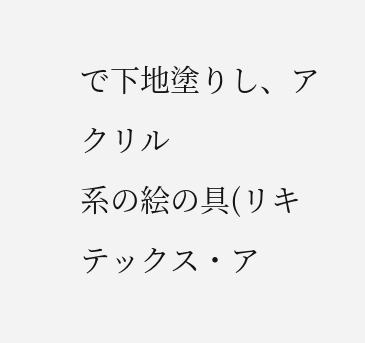で下地塗りし、アクリル
系の絵の具(リキテックス・ア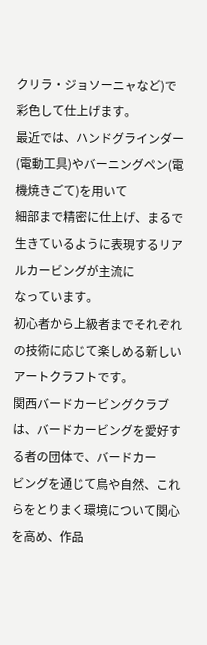クリラ・ジョソーニャなど)で彩色して仕上げます。
最近では、ハンドグラインダー(電動工具)やバーニングペン(電機焼きごて)を用いて
細部まで精密に仕上げ、まるで生きているように表現するリアルカービングが主流に
なっています。
初心者から上級者までそれぞれの技術に応じて楽しめる新しいアートクラフトです。
関西バードカービングクラブは、バードカービングを愛好する者の団体で、バードカー
ビングを通じて鳥や自然、これらをとりまく環境について関心を高め、作品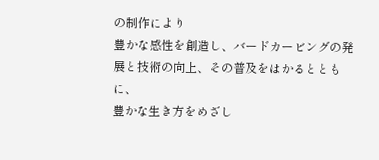の制作により
豊かな感性を創造し、バードカービングの発展と技術の向上、その普及をはかるとともに、
豊かな生き方をめざし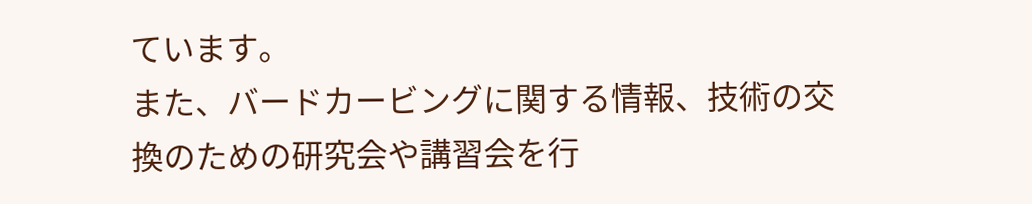ています。
また、バードカービングに関する情報、技術の交換のための研究会や講習会を行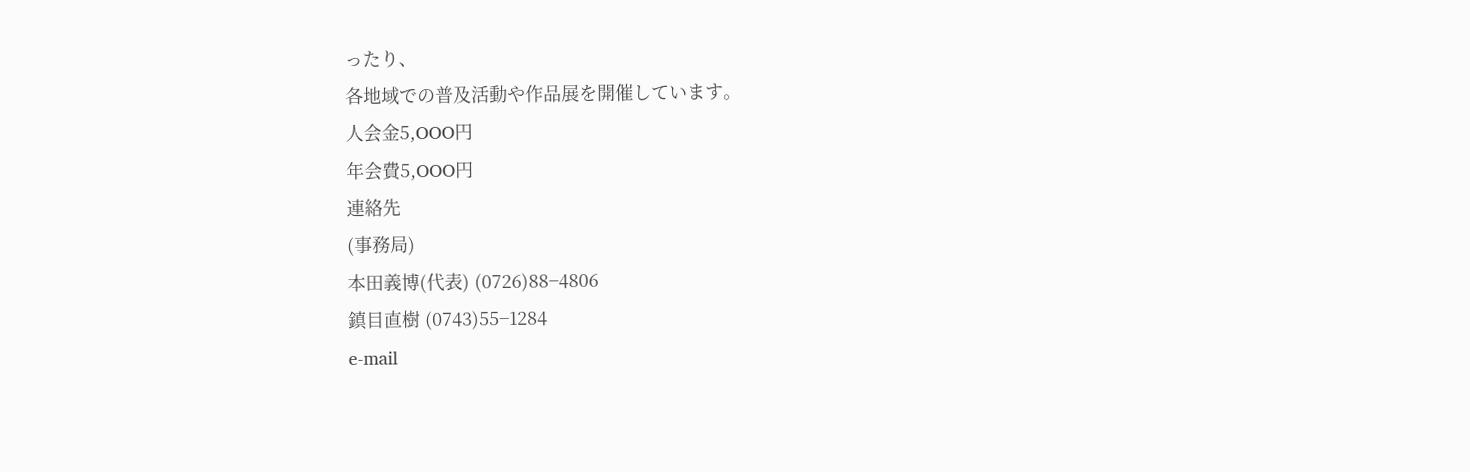ったり、
各地域での普及活動や作品展を開催しています。
人会金5,OOO円
年会費5,OOO円
連絡先
(事務局)
本田義博(代表) (0726)88−4806
鎮目直樹 (0743)55−1284
e-mail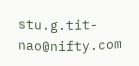stu.g.tit-nao@nifty.com